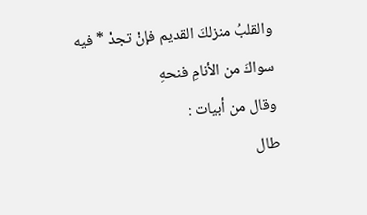والقلبُ منزلكَ القديم فإنْ تجدْ * فيه سواكَ من الأنامِ فنحهِ
وقال من أبيات :
طال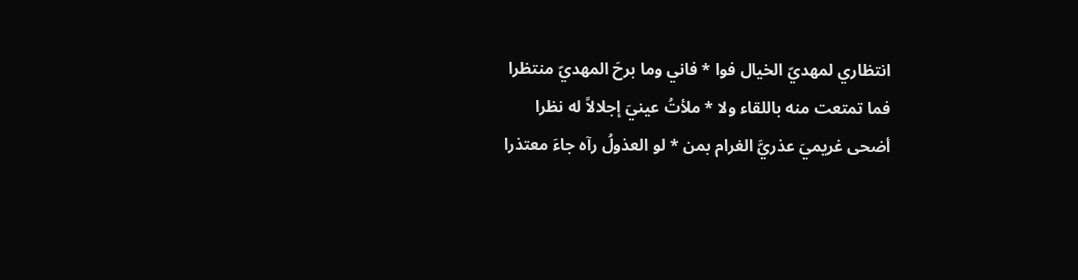انتظاري لمهديّ الخيال فوا * فاني وما برحَ المهديّ منتظرا
فما تمتعت منه باللقاء ولا * ملأتُ عينيَ إجلالاً له نظرا
أضحى غريميَ عذريَّ الغرام بمن * لو العذولُ رآه جاءَ معتذرا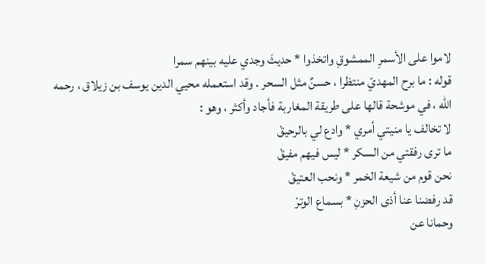لاموا على الأسمرِ الممشوقِ واتخذوا * حديثَ وجدي عليه بينهم سمرا
قوله : ما برح المهديّ منتظرا ، حسنٌ مثل السحر . وقد استعمله محيي الدين يوسف بن زيلاق ، رحمه الله ، في موشحة قالها على طريقة المغاربة فأجاد وأكثر ، وهو :
لا تخالف يا منيتي أمري * وادع لي بالرحيقْ
ما ترى رفقتي من السكر * ليس فيهم مفيقْ
نحن قوم من شيعة الخمر * ونحب العتيقْ
قد رفضنا عنا أذى الحزنِ * بسماع الوترْ
وحمانا عن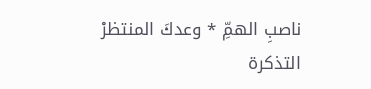ناصبِ الهمِّ * وعدكَ المنتظرْ
التذكرة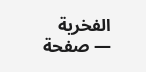الفخرية — صفحة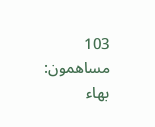103
مساهمون: بهاء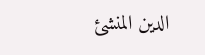الدين المنشئ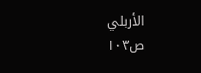الأربلي
ص١٠٣